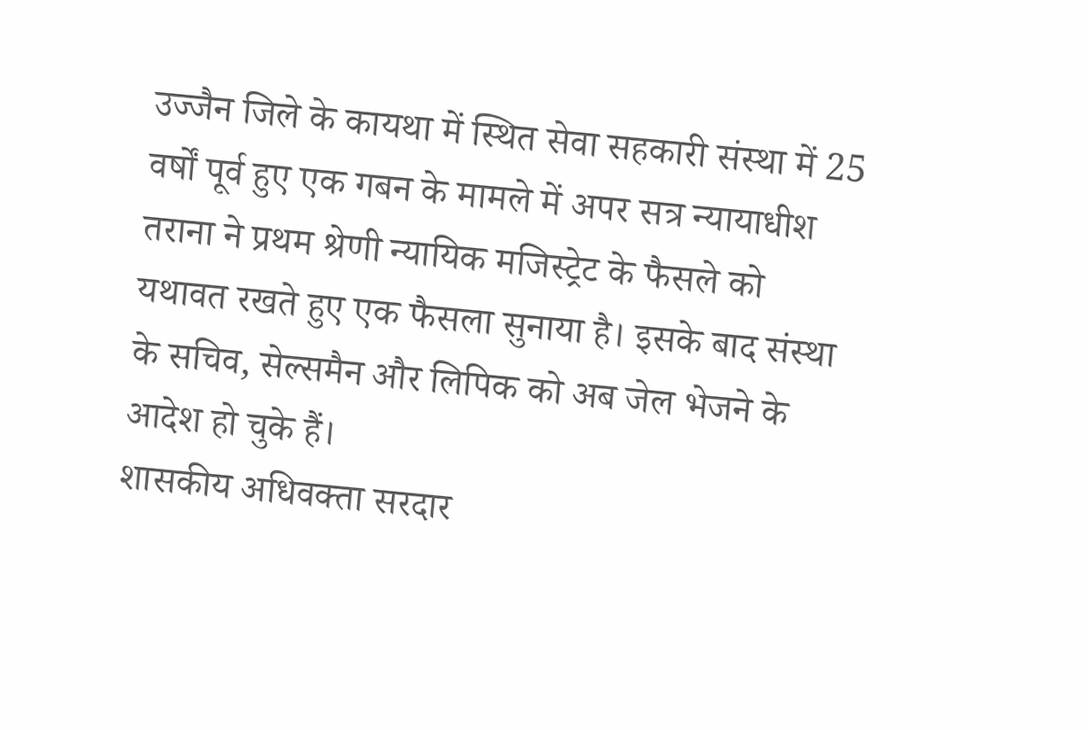उज्जैन जिले के कायथा में स्थित सेवा सहकारी संस्था में 25 वर्षों पूर्व हुए एक गबन के मामले में अपर सत्र न्यायाधीश तराना ने प्रथम श्रेणी न्यायिक मजिस्ट्रेट के फैसले को यथावत रखते हुए एक फैसला सुनाया है। इसके बाद संस्था के सचिव, सेल्समैन और लिपिक को अब जेल भेजने के आदेश हो चुके हैं।
शासकीय अधिवक्ता सरदार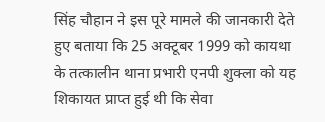सिंह चौहान ने इस पूरे मामले की जानकारी देते हुए बताया कि 25 अक्टूबर 1999 को कायथा के तत्कालीन थाना प्रभारी एनपी शुक्ला को यह शिकायत प्राप्त हुई थी कि सेवा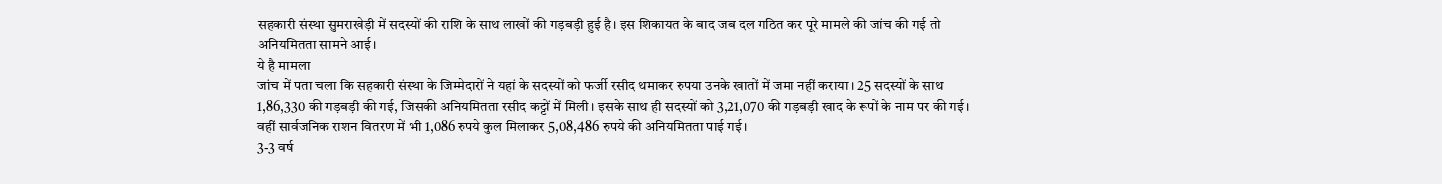सहकारी संस्था सुमराखेड़ी में सदस्यों की राशि के साथ लाखों की गड़बड़ी हुई है। इस शिकायत के बाद जब दल गठित कर पूरे मामले की जांच की गई तो अनियमितता सामने आई।
ये है मामला
जांच में पता चला कि सहकारी संस्था के जिम्मेदारों ने यहां के सदस्यों को फर्जी रसीद थमाकर रुपया उनके खातों में जमा नहीं कराया। 25 सदस्यों के साथ 1,86,330 की गड़बड़ी की गई, जिसकी अनियमितता रसीद कट्टों में मिली। इसके साथ ही सदस्यों को 3,21,070 की गड़बड़ी खाद के रूपों के नाम पर की गई। वहीं सार्वजनिक राशन वितरण में भी 1,086 रुपये कुल मिलाकर 5,08,486 रुपये की अनियमितता पाई गई।
3-3 वर्ष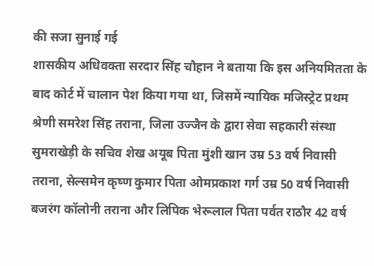की सजा सुनाई गई
शासकीय अधिवक्ता सरदार सिंह चौहान ने बताया कि इस अनियमितता के बाद कोर्ट में चालान पेश किया गया था, जिसमें न्यायिक मजिस्ट्रेट प्रथम श्रेणी समरेश सिंह तराना, जिला उज्जैन के द्वारा सेवा सहकारी संस्था सुमराखेड़ी के सचिव शेख अयूब पिता मुंशी खान उम्र 53 वर्ष निवासी तराना, सेल्समेन कृष्ण कुमार पिता ओमप्रकाश गर्ग उम्र 50 वर्ष निवासी बजरंग कॉलोनी तराना और लिपिक भेरूलाल पिता पर्वत राठौर 42 वर्ष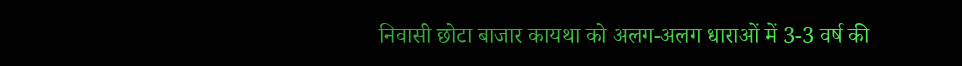निवासी छोटा बाजार कायथा को अलग-अलग धाराओं में 3-3 वर्ष की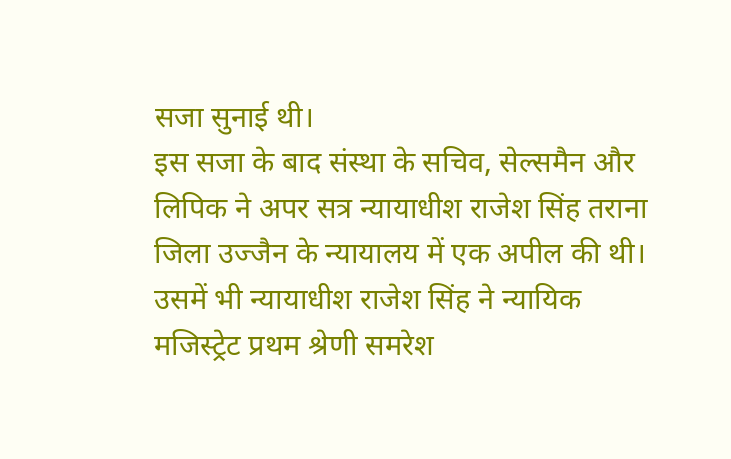सजा सुनाई थी।
इस सजा के बाद संस्था के सचिव, सेल्समैन और लिपिक ने अपर सत्र न्यायाधीश राजेश सिंह तराना जिला उज्जैन के न्यायालय में एक अपील की थी। उसमें भी न्यायाधीश राजेश सिंह ने न्यायिक मजिस्ट्रेट प्रथम श्रेणी समरेश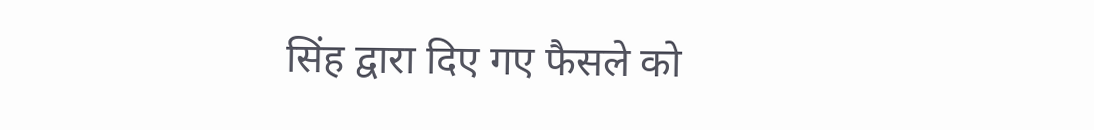सिंह द्वारा दिए गए फैसले को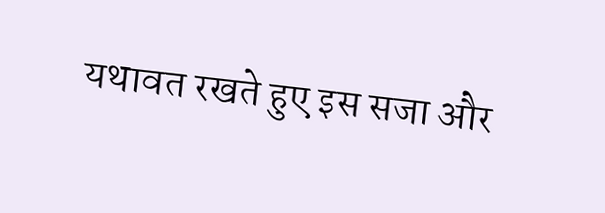यथावत रखते हुए इस सजा और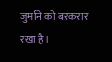जुर्माने को बरकरार रखा है।